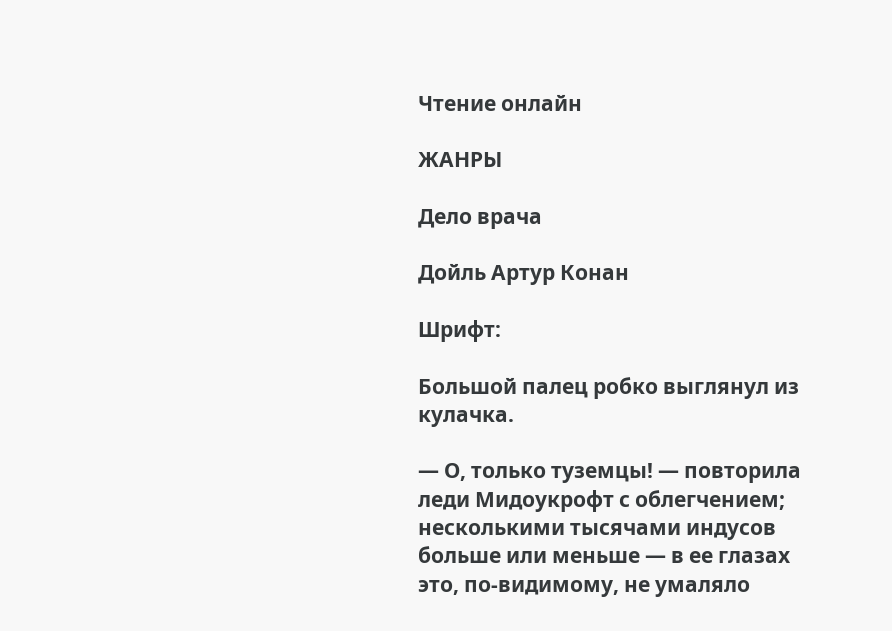Чтение онлайн

ЖАНРЫ

Дело врача

Дойль Артур Конан

Шрифт:

Большой палец робко выглянул из кулачка.

— О, только туземцы! — повторила леди Мидоукрофт с облегчением; несколькими тысячами индусов больше или меньше — в ее глазах это, по-видимому, не умаляло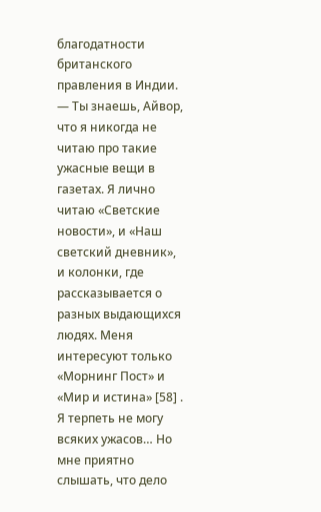благодатности британского правления в Индии. — Ты знаешь, Айвор, что я никогда не читаю про такие ужасные вещи в газетах. Я лично читаю «Светские новости», и «Наш светский дневник», и колонки, где рассказывается о разных выдающихся людях. Меня интересуют только «Морнинг Пост» и «Мир и истина» [58] . Я терпеть не могу всяких ужасов… Но мне приятно слышать, что дело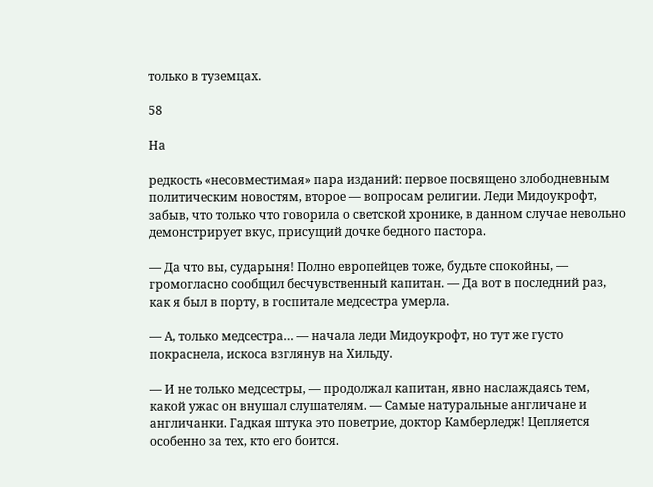только в туземцах.

58

На

редкость «несовместимая» пара изданий: первое посвящено злободневным политическим новостям, второе — вопросам религии. Леди Мидоукрофт, забыв, что только что говорила о светской хронике, в данном случае невольно демонстрирует вкус, присущий дочке бедного пастора.

— Да что вы, сударыня! Полно европейцев тоже, будьте спокойны, — громогласно сообщил бесчувственный капитан. — Да вот в последний раз, как я был в порту, в госпитале медсестра умерла.

— А, только медсестра… — начала леди Мидоукрофт, но тут же густо покраснела, искоса взглянув на Хильду.

— И не только медсестры, — продолжал капитан, явно наслаждаясь тем, какой ужас он внушал слушателям. — Самые натуральные англичане и англичанки. Гадкая штука это поветрие, доктор Камберледж! Цепляется особенно за тех, кто его боится.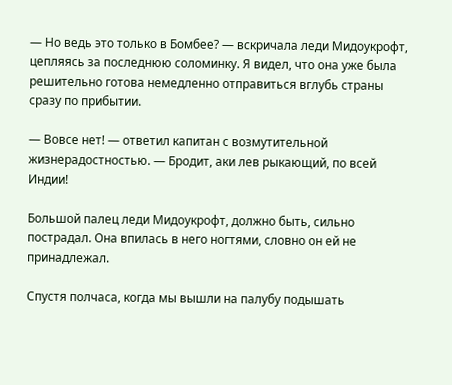— Но ведь это только в Бомбее? — вскричала леди Мидоукрофт, цепляясь за последнюю соломинку. Я видел, что она уже была решительно готова немедленно отправиться вглубь страны сразу по прибытии.

— Вовсе нет! — ответил капитан с возмутительной жизнерадостностью. — Бродит, аки лев рыкающий, по всей Индии!

Большой палец леди Мидоукрофт, должно быть, сильно пострадал. Она впилась в него ногтями, словно он ей не принадлежал.

Спустя полчаса, когда мы вышли на палубу подышать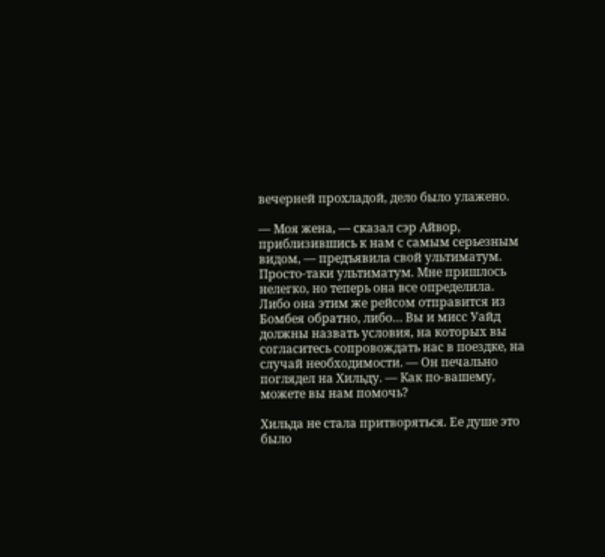вечерней прохладой, дело было улажено.

— Моя жена, — сказал сэр Айвор, приблизившись к нам с самым серьезным видом, — предъявила свой ультиматум. Просто-таки ультиматум. Мне пришлось нелегко, но теперь она все определила. Либо она этим же рейсом отправится из Бомбея обратно, либо… Вы и мисс Уайд должны назвать условия, на которых вы согласитесь сопровождать нас в поездке, на случай необходимости. — Он печально поглядел на Хильду. — Как по-вашему, можете вы нам помочь?

Хильда не стала притворяться. Ее душе это было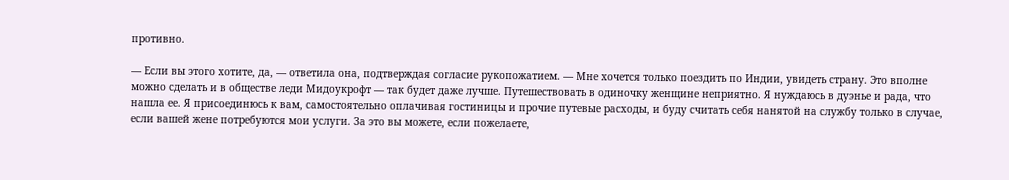противно.

— Если вы этого хотите, да, — ответила она, подтверждая согласие рукопожатием. — Мне хочется только поездить по Индии, увидеть страну. Это вполне можно сделать и в обществе леди Мидоукрофт — так будет даже лучше. Путешествовать в одиночку женщине неприятно. Я нуждаюсь в дуэнье и рада, что нашла ее. Я присоединюсь к вам, самостоятельно оплачивая гостиницы и прочие путевые расходы, и буду считать себя нанятой на службу только в случае, если вашей жене потребуются мои услуги. За это вы можете, если пожелаете,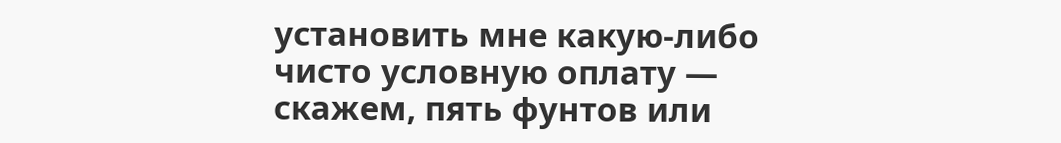установить мне какую-либо чисто условную оплату — скажем, пять фунтов или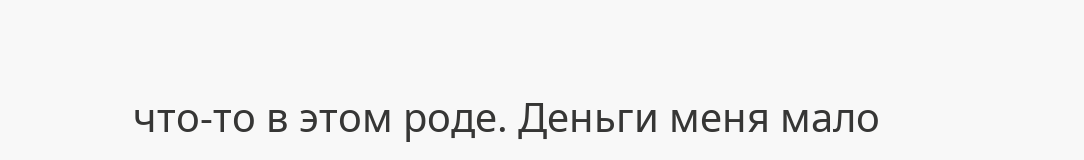что-то в этом роде. Деньги меня мало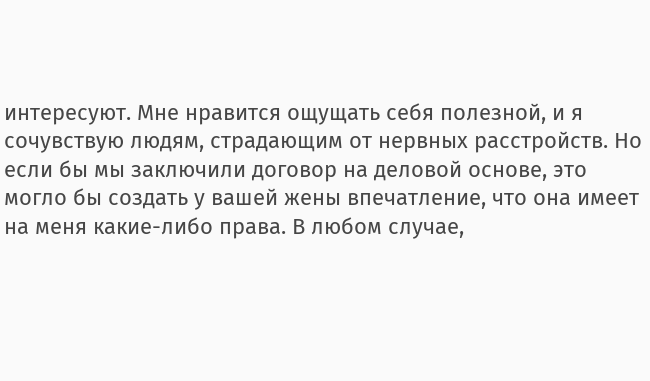интересуют. Мне нравится ощущать себя полезной, и я сочувствую людям, страдающим от нервных расстройств. Но если бы мы заключили договор на деловой основе, это могло бы создать у вашей жены впечатление, что она имеет на меня какие-либо права. В любом случае,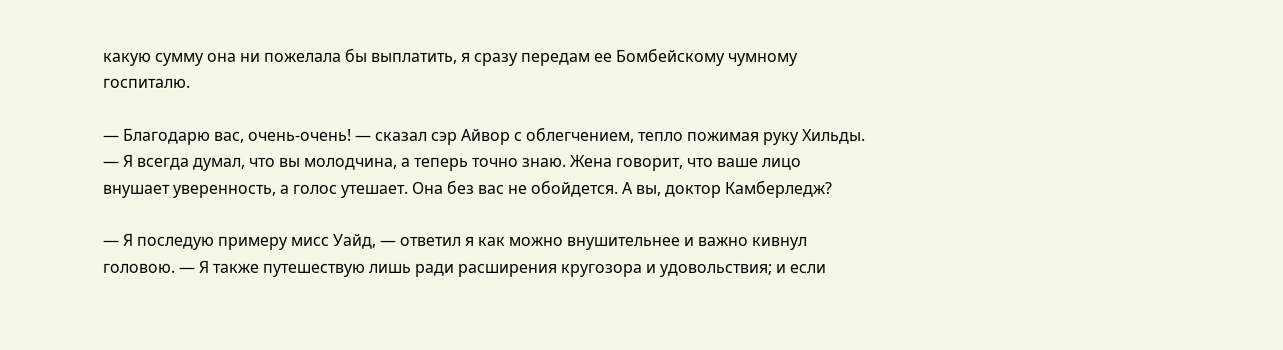какую сумму она ни пожелала бы выплатить, я сразу передам ее Бомбейскому чумному госпиталю.

— Благодарю вас, очень-очень! — сказал сэр Айвор с облегчением, тепло пожимая руку Хильды. — Я всегда думал, что вы молодчина, а теперь точно знаю. Жена говорит, что ваше лицо внушает уверенность, а голос утешает. Она без вас не обойдется. А вы, доктор Камберледж?

— Я последую примеру мисс Уайд, — ответил я как можно внушительнее и важно кивнул головою. — Я также путешествую лишь ради расширения кругозора и удовольствия; и если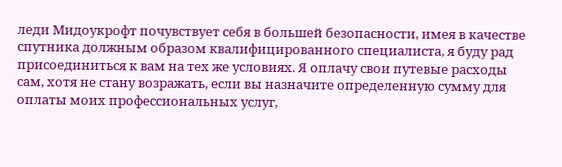леди Мидоукрофт почувствует себя в большей безопасности, имея в качестве спутника должным образом квалифицированного специалиста, я буду рад присоединиться к вам на тех же условиях. Я оплачу свои путевые расходы сам, хотя не стану возражать, если вы назначите определенную сумму для оплаты моих профессиональных услуг,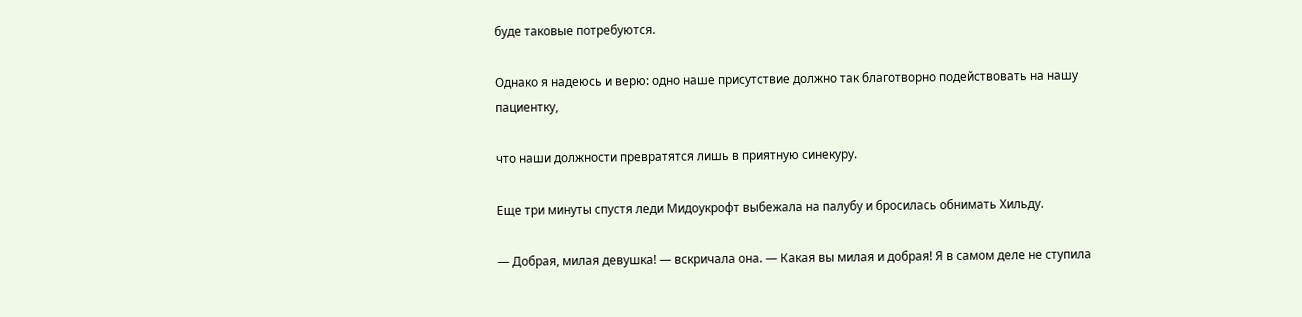буде таковые потребуются.

Однако я надеюсь и верю: одно наше присутствие должно так благотворно подействовать на нашу пациентку,

что наши должности превратятся лишь в приятную синекуру.

Еще три минуты спустя леди Мидоукрофт выбежала на палубу и бросилась обнимать Хильду.

— Добрая, милая девушка! — вскричала она. — Какая вы милая и добрая! Я в самом деле не ступила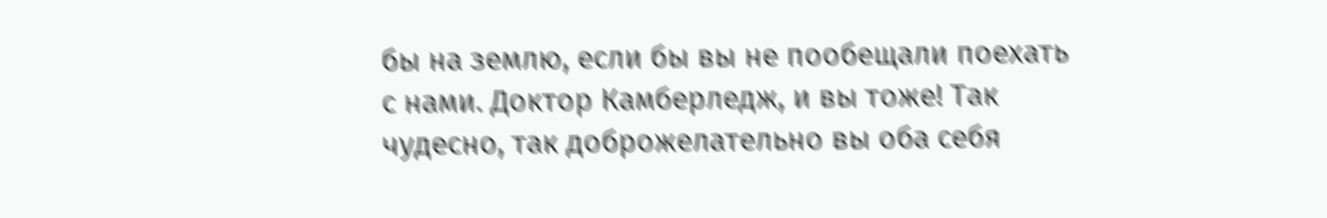бы на землю, если бы вы не пообещали поехать с нами. Доктор Камберледж, и вы тоже! Так чудесно, так доброжелательно вы оба себя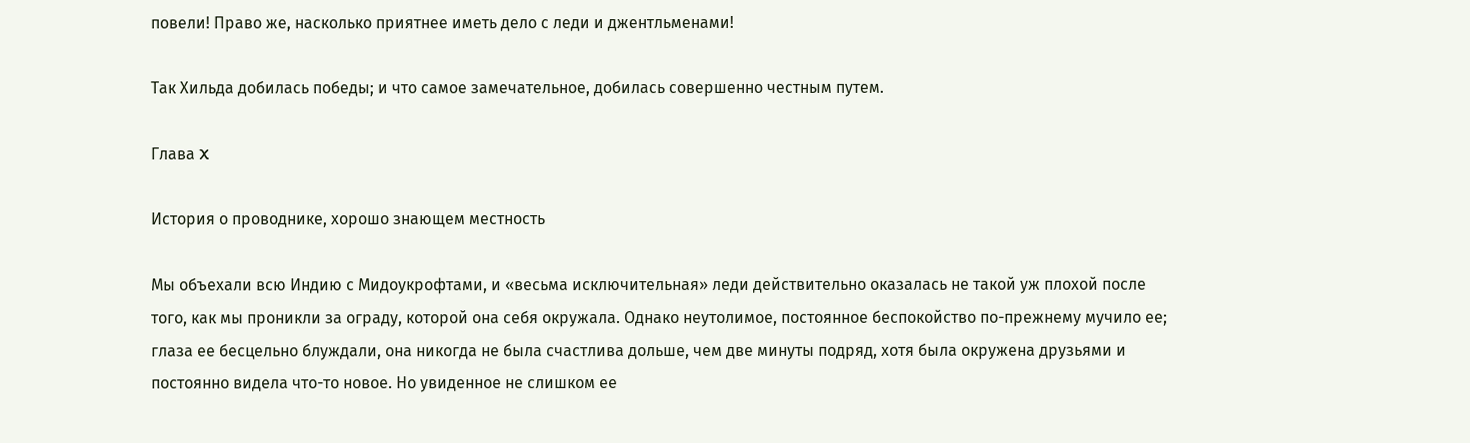повели! Право же, насколько приятнее иметь дело с леди и джентльменами!

Так Хильда добилась победы; и что самое замечательное, добилась совершенно честным путем.

Глава X

История о проводнике, хорошо знающем местность

Мы объехали всю Индию с Мидоукрофтами, и «весьма исключительная» леди действительно оказалась не такой уж плохой после того, как мы проникли за ограду, которой она себя окружала. Однако неутолимое, постоянное беспокойство по-прежнему мучило ее; глаза ее бесцельно блуждали, она никогда не была счастлива дольше, чем две минуты подряд, хотя была окружена друзьями и постоянно видела что-то новое. Но увиденное не слишком ее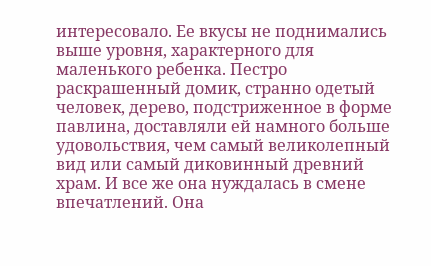интересовало. Ее вкусы не поднимались выше уровня, характерного для маленького ребенка. Пестро раскрашенный домик, странно одетый человек, дерево, подстриженное в форме павлина, доставляли ей намного больше удовольствия, чем самый великолепный вид или самый диковинный древний храм. И все же она нуждалась в смене впечатлений. Она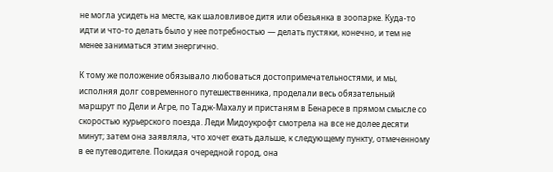не могла усидеть на месте, как шаловливое дитя или обезьянка в зоопарке. Куда-то идти и что-то делать было у нее потребностью — делать пустяки, конечно, и тем не менее заниматься этим энергично.

К тому же положение обязывало любоваться достопримечательностями, и мы, исполняя долг современного путешественника, проделали весь обязательный маршрут по Дели и Агре, по Тадж-Махалу и пристаням в Бенаресе в прямом смысле со скоростью курьерского поезда. Леди Мидоукрофт смотрела на все не долее десяти минут; затем она заявляла, что хочет ехать дальше, к следующему пункту, отмеченному в ее путеводителе. Покидая очередной город, она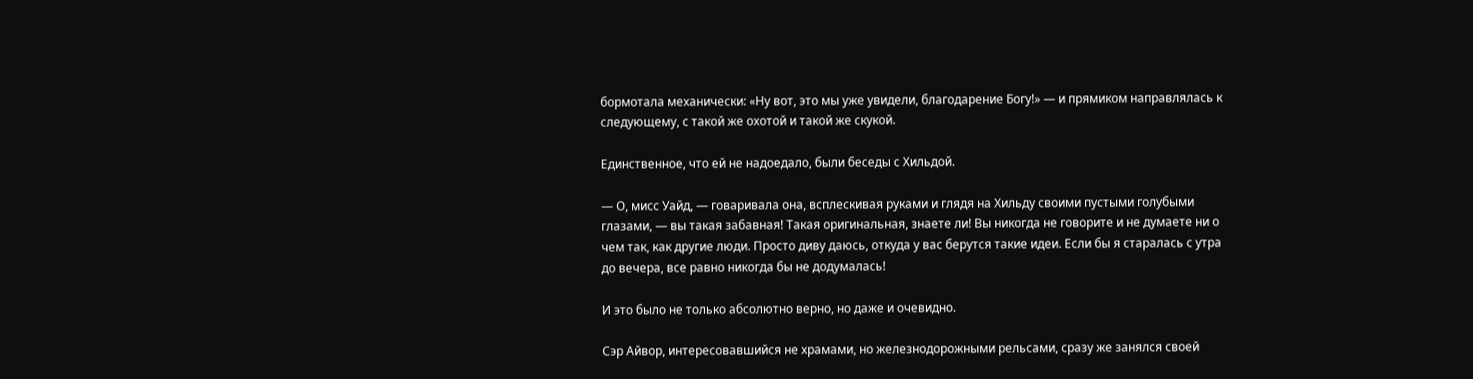бормотала механически: «Ну вот, это мы уже увидели, благодарение Богу!» — и прямиком направлялась к следующему, с такой же охотой и такой же скукой.

Единственное, что ей не надоедало, были беседы с Хильдой.

— О, мисс Уайд, — говаривала она, всплескивая руками и глядя на Хильду своими пустыми голубыми глазами, — вы такая забавная! Такая оригинальная, знаете ли! Вы никогда не говорите и не думаете ни о чем так, как другие люди. Просто диву даюсь, откуда у вас берутся такие идеи. Если бы я старалась с утра до вечера, все равно никогда бы не додумалась!

И это было не только абсолютно верно, но даже и очевидно.

Сэр Айвор, интересовавшийся не храмами, но железнодорожными рельсами, сразу же занялся своей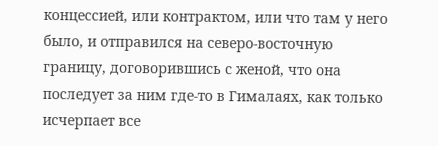концессией, или контрактом, или что там у него было, и отправился на северо-восточную границу, договорившись с женой, что она последует за ним где-то в Гималаях, как только исчерпает все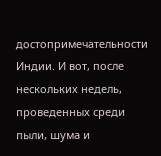достопримечательности Индии. И вот, после нескольких недель, проведенных среди пыли, шума и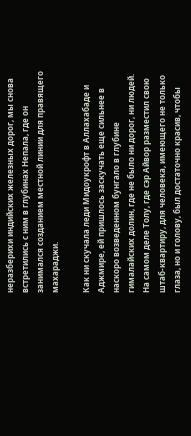неразберихи индийских железных дорог, мы снова встретились с ним в глубинах Непала, где он занимался созданием местной линии для правящего махараджи.

Как ни скучала леди Мидоукрофт в Аллахабаде и Аджмире, ей пришлось заскучать еще сильнее в наскоро возведенном бунгало в глубине гималайских долин, где не было ни дорог, ни людей. На самом деле Толу, где сэр Айвор разместил свою штаб-квартиру, для человека, имеющего не только глаза, но и голову, был достаточно красив, чтобы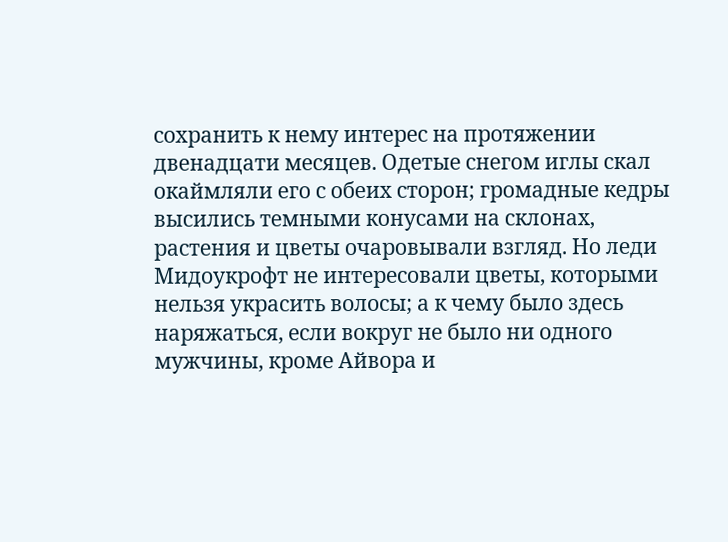сохранить к нему интерес на протяжении двенадцати месяцев. Одетые снегом иглы скал окаймляли его с обеих сторон; громадные кедры высились темными конусами на склонах, растения и цветы очаровывали взгляд. Но леди Мидоукрофт не интересовали цветы, которыми нельзя украсить волосы; а к чему было здесь наряжаться, если вокруг не было ни одного мужчины, кроме Айвора и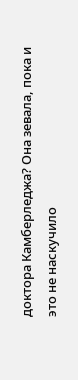доктора Камберледжа? Она зевала, пока и это не наскучило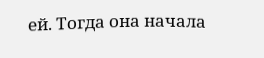ей. Тогда она начала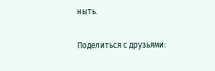ныть.

Поделиться с друзьями: